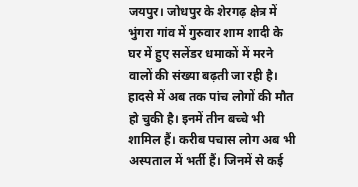जयपुर। जोधपुर के शेरगढ़ क्षेत्र में भुंगरा गांव में गुरुवार शाम शादी के घर में हुए सलेंडर धमाकों में मरने वालों की संख्या बढ़ती जा रही है। हादसे में अब तक पांच लोगों की मौत हो चुकी है। इनमें तीन बच्चे भी शामिल हैं। करीब पचास लोग अब भी अस्पताल में भर्ती हैं। जिनमें से कई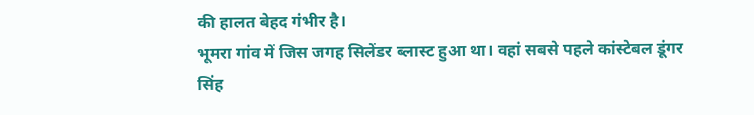की हालत बेहद गंभीर है।
भूमरा गांव में जिस जगह सिलेंडर ब्लास्ट हुआ था। वहां सबसे पहले कांस्टेबल डूंगर सिंह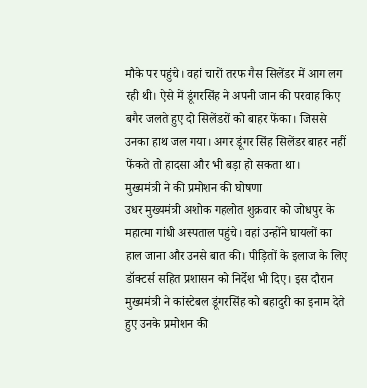मौके पर पहुंचे। वहां चारों तरफ गैस सिलेंडर में आग लग रही थी। ऐसे में डूंगरसिंह ने अपनी जान की परवाह किए बगैर जलते हुए दो सिलेंडरों को बाहर फेंका। जिससे उनका हाथ जल गया। अगर डूंगर सिंह सिलेंडर बाहर नहीं फेंकते तो हादसा और भी बड़ा हो सकता था।
मुख्यमंत्री ने की प्रमोशन की घोषणा
उधर मुख्यमंत्री अशोक गहलोत शुक्रवार को जोधपुर के महात्मा गांधी अस्पताल पहुंचे। वहां उन्होंने घायलों का हाल जाना और उनसे बात की। पीड़ितों के इलाज के लिए डॉक्टर्स सहित प्रशासन को निर्देश भी दिए। इस दौरान मुख्यमंत्री ने कांस्टेबल डूंगरसिंह को बहादुरी का इनाम देते हुए उनके प्रमोशन की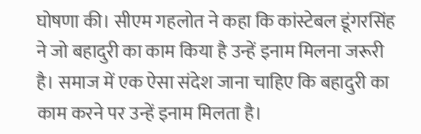घोषणा की। सीएम गहलोत ने कहा कि कांस्टेबल डूंगरसिंह ने जो बहादुरी का काम किया है उन्हें इनाम मिलना जरूरी है। समाज में एक ऐसा संदेश जाना चाहिए कि बहादुरी का काम करने पर उन्हें इनाम मिलता है।